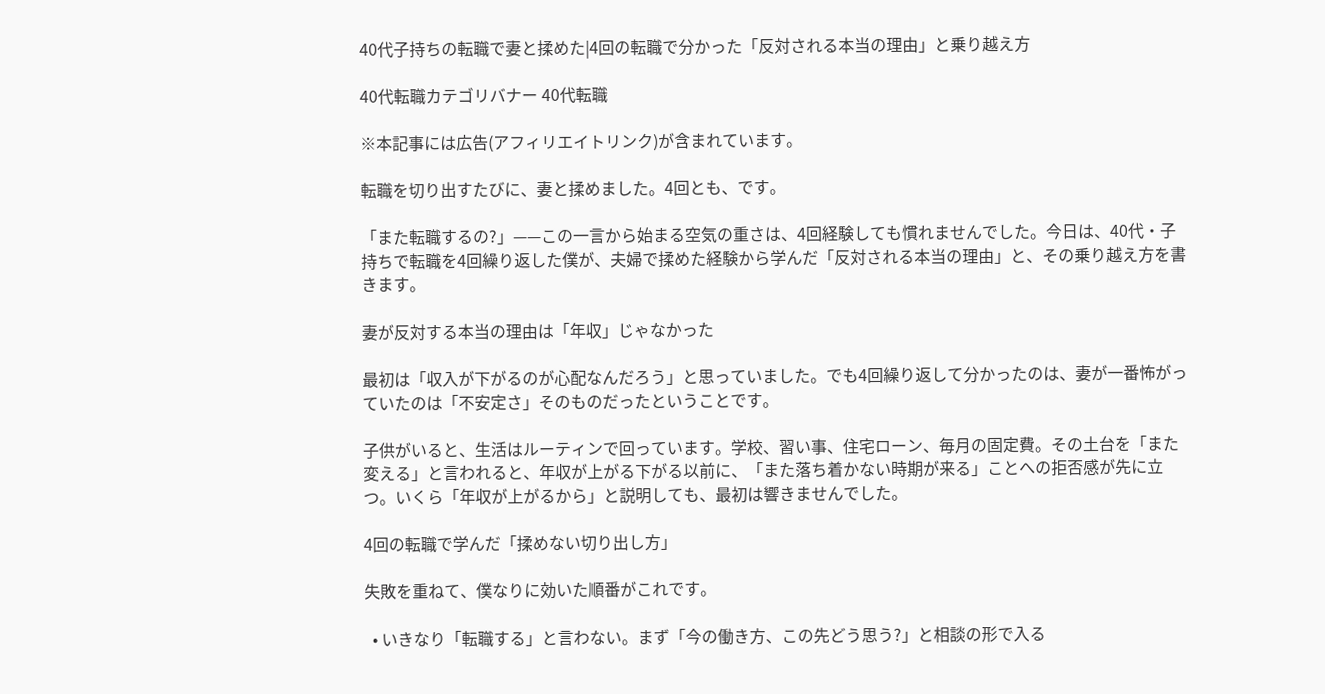40代子持ちの転職で妻と揉めた|4回の転職で分かった「反対される本当の理由」と乗り越え方

40代転職カテゴリバナー 40代転職

※本記事には広告(アフィリエイトリンク)が含まれています。

転職を切り出すたびに、妻と揉めました。4回とも、です。

「また転職するの?」——この一言から始まる空気の重さは、4回経験しても慣れませんでした。今日は、40代・子持ちで転職を4回繰り返した僕が、夫婦で揉めた経験から学んだ「反対される本当の理由」と、その乗り越え方を書きます。

妻が反対する本当の理由は「年収」じゃなかった

最初は「収入が下がるのが心配なんだろう」と思っていました。でも4回繰り返して分かったのは、妻が一番怖がっていたのは「不安定さ」そのものだったということです。

子供がいると、生活はルーティンで回っています。学校、習い事、住宅ローン、毎月の固定費。その土台を「また変える」と言われると、年収が上がる下がる以前に、「また落ち着かない時期が来る」ことへの拒否感が先に立つ。いくら「年収が上がるから」と説明しても、最初は響きませんでした。

4回の転職で学んだ「揉めない切り出し方」

失敗を重ねて、僕なりに効いた順番がこれです。

  • いきなり「転職する」と言わない。まず「今の働き方、この先どう思う?」と相談の形で入る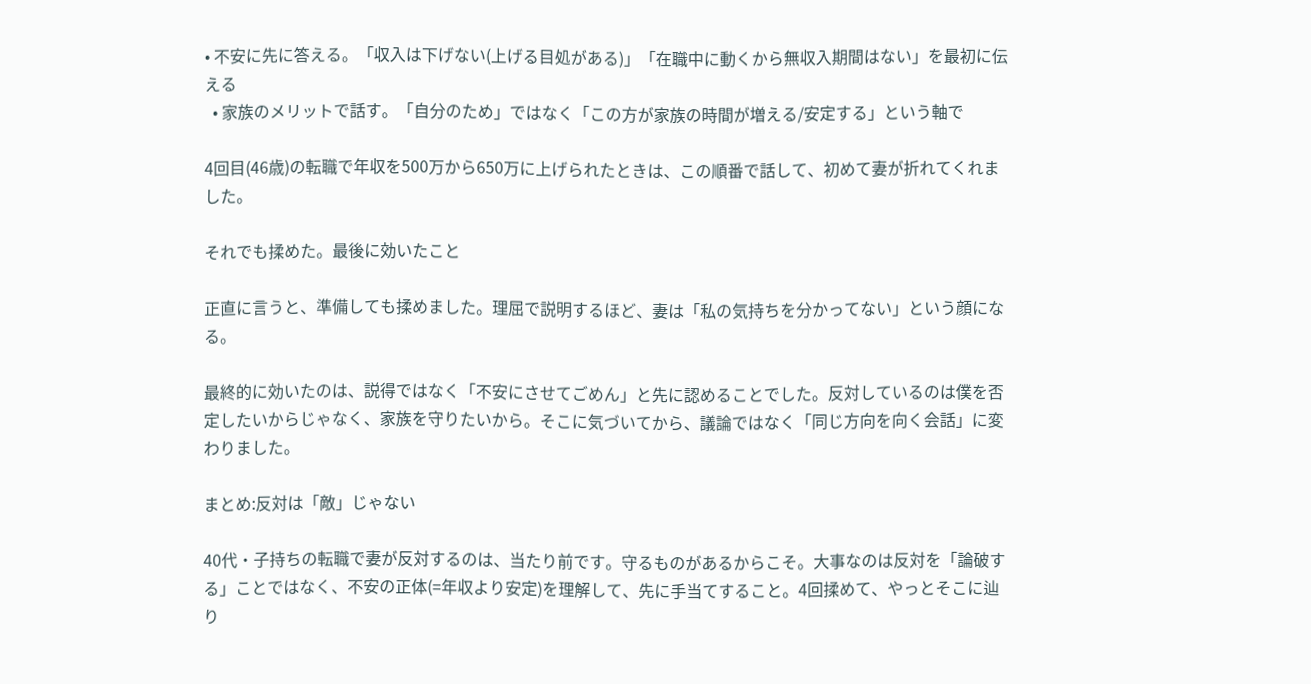• 不安に先に答える。「収入は下げない(上げる目処がある)」「在職中に動くから無収入期間はない」を最初に伝える
  • 家族のメリットで話す。「自分のため」ではなく「この方が家族の時間が増える/安定する」という軸で

4回目(46歳)の転職で年収を500万から650万に上げられたときは、この順番で話して、初めて妻が折れてくれました。

それでも揉めた。最後に効いたこと

正直に言うと、準備しても揉めました。理屈で説明するほど、妻は「私の気持ちを分かってない」という顔になる。

最終的に効いたのは、説得ではなく「不安にさせてごめん」と先に認めることでした。反対しているのは僕を否定したいからじゃなく、家族を守りたいから。そこに気づいてから、議論ではなく「同じ方向を向く会話」に変わりました。

まとめ:反対は「敵」じゃない

40代・子持ちの転職で妻が反対するのは、当たり前です。守るものがあるからこそ。大事なのは反対を「論破する」ことではなく、不安の正体(=年収より安定)を理解して、先に手当てすること。4回揉めて、やっとそこに辿り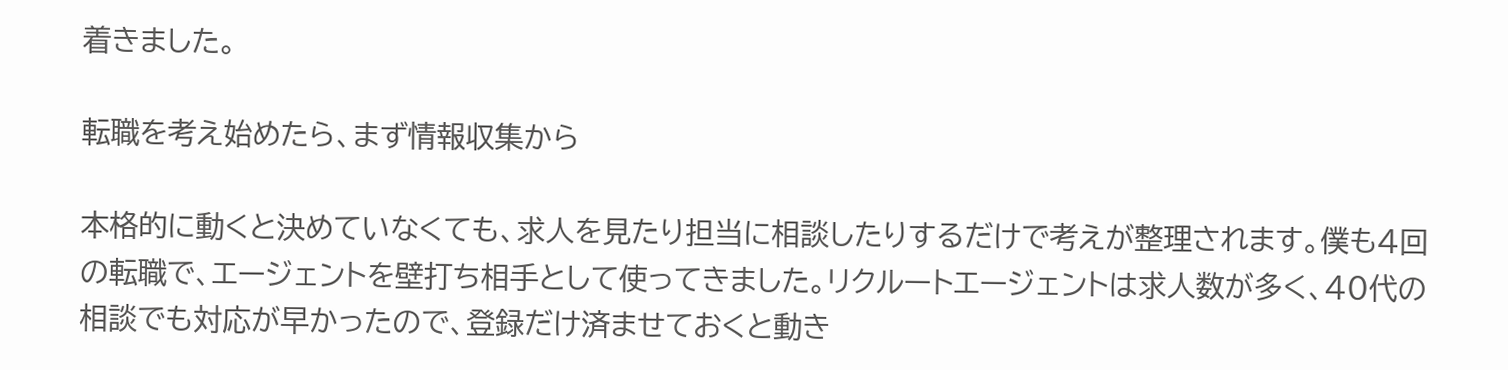着きました。

転職を考え始めたら、まず情報収集から

本格的に動くと決めていなくても、求人を見たり担当に相談したりするだけで考えが整理されます。僕も4回の転職で、エージェントを壁打ち相手として使ってきました。リクルートエージェントは求人数が多く、40代の相談でも対応が早かったので、登録だけ済ませておくと動き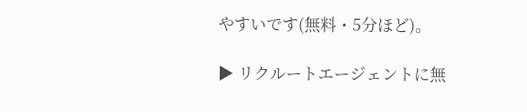やすいです(無料・5分ほど)。

▶ リクルートエージェントに無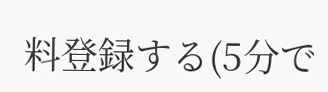料登録する(5分で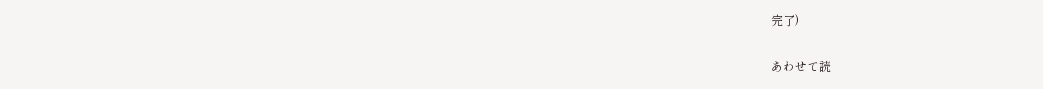完了)

あわせて読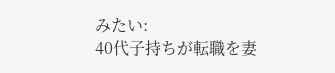みたい:
40代子持ちが転職を妻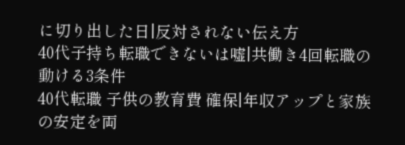に切り出した日|反対されない伝え方
40代子持ち転職できないは嘘|共働き4回転職の動ける3条件
40代転職 子供の教育費 確保|年収アップと家族の安定を両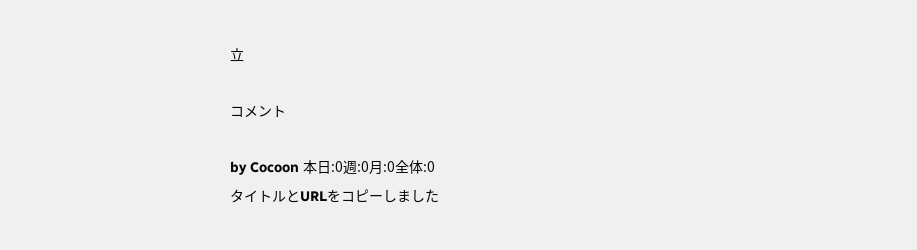立

コメント

by Cocoon 本日:0週:0月:0全体:0
タイトルとURLをコピーしました